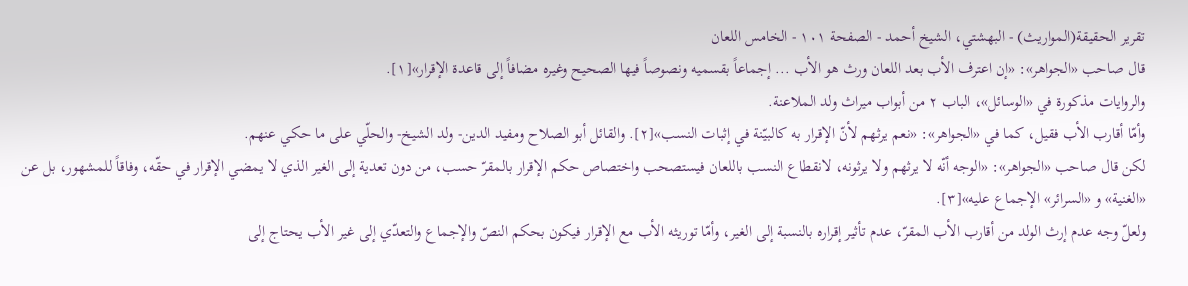تقرير الحقيقة(المواريث) - البهشتي، الشيخ أحمد - الصفحة ١٠١ - الخامس اللعان
قال صاحب «الجواهر»: «إن اعترف الأب بعد اللعان ورث هو الأب ... إجماعاً بقسميه ونصوصاً فيها الصحيح وغيره مضافاً إلى قاعدة الإقرار»[١].
والروايات مذكورة في «الوسائل»، الباب ٢ من أبواب ميراث ولد الملاعنة.
وأمّا أقارب الأب فقيل، كما في «الجواهر»: «نعم يرثهم لأنّ الإقرار به كالبيّنة في إثبات النسب»[٢]. والقائل أبو الصلاح ومفيد الدين- ولد الشيخ- والحلّي على ما حكي عنهم.
لكن قال صاحب «الجواهر»: «الوجه أنّه لا يرثهم ولا يرثونه، لانقطاع النسب باللعان فيستصحب واختصاص حكم الإقرار بالمقرّ حسب، من دون تعدية إلى الغير الذي لا يمضي الإقرار في حقّه، وفاقاً للمشهور، بل عن «الغنية» و «السرائر» الإجماع عليه»[٣].
ولعلّ وجه عدم إرث الولد من أقارب الأب المقرّ، عدم تأثير إقراره بالنسبة إلى الغير، وأمّا توريثه الأب مع الإقرار فيكون بحكم النصّ والإجماع والتعدّي إلى غير الأب يحتاج إلى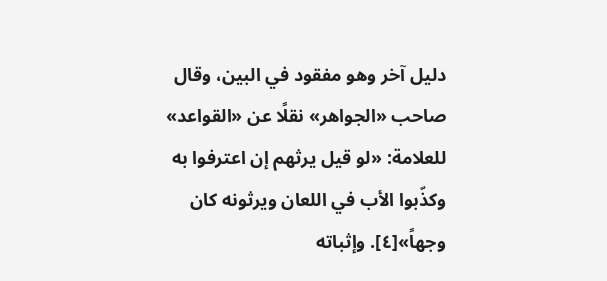دليل آخر وهو مفقود في البين، وقال صاحب «الجواهر» نقلًا عن «القواعد» للعلامة: «لو قيل يرثهم إن اعترفوا به وكذّبوا الأب في اللعان ويرثونه كان وجهاً»[٤]. وإثباته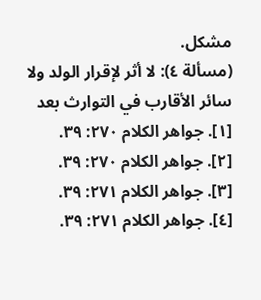مشكل.
(مسألة ٤): لا أثر لإقرار الولد ولا سائر الأقارب في التوارث بعد
[١]. جواهر الكلام ٢٧٠: ٣٩.
[٢]. جواهر الكلام ٢٧٠: ٣٩.
[٣]. جواهر الكلام ٢٧١: ٣٩.
[٤]. جواهر الكلام ٢٧١: ٣٩.